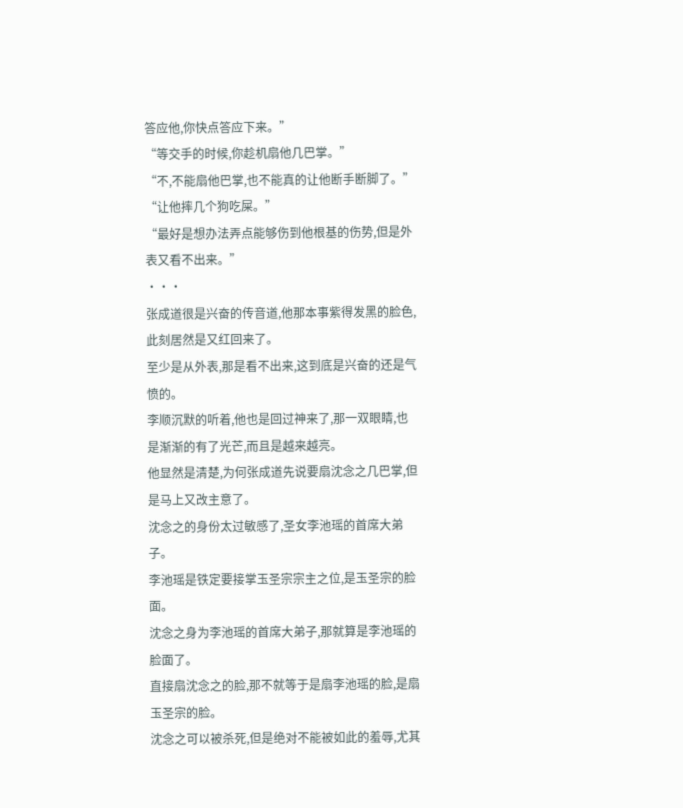答应他,你快点答应下来。”
“等交手的时候,你趁机扇他几巴掌。”
“不,不能扇他巴掌,也不能真的让他断手断脚了。”
“让他摔几个狗吃屎。”
“最好是想办法弄点能够伤到他根基的伤势,但是外表又看不出来。”
···
张成道很是兴奋的传音道,他那本事紫得发黑的脸色,此刻居然是又红回来了。
至少是从外表,那是看不出来,这到底是兴奋的还是气愤的。
李顺沉默的听着,他也是回过神来了,那一双眼睛,也是渐渐的有了光芒,而且是越来越亮。
他显然是清楚,为何张成道先说要扇沈念之几巴掌,但是马上又改主意了。
沈念之的身份太过敏感了,圣女李池瑶的首席大弟子。
李池瑶是铁定要接掌玉圣宗宗主之位,是玉圣宗的脸面。
沈念之身为李池瑶的首席大弟子,那就算是李池瑶的脸面了。
直接扇沈念之的脸,那不就等于是扇李池瑶的脸,是扇玉圣宗的脸。
沈念之可以被杀死,但是绝对不能被如此的羞辱,尤其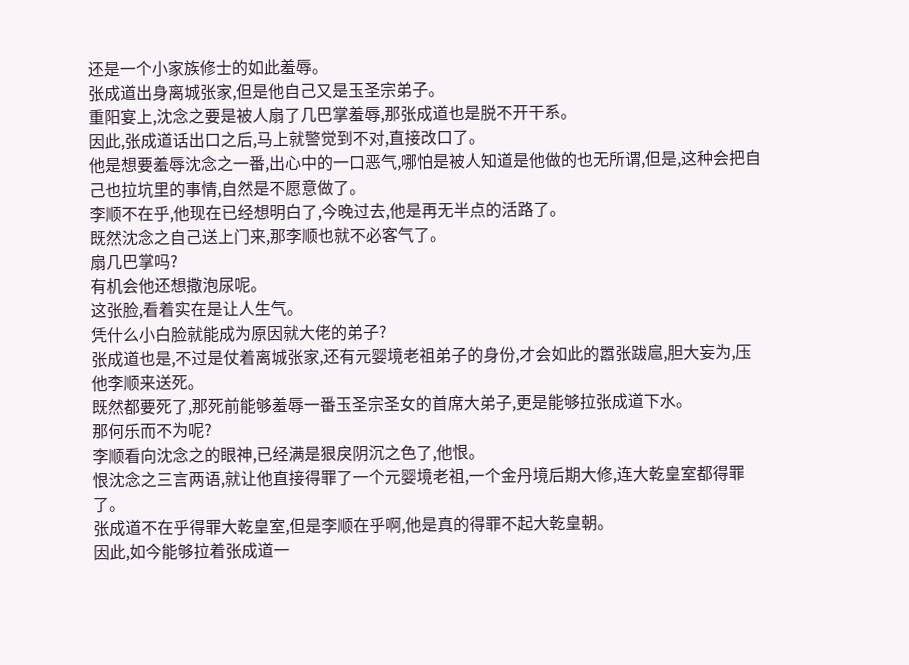还是一个小家族修士的如此羞辱。
张成道出身离城张家,但是他自己又是玉圣宗弟子。
重阳宴上,沈念之要是被人扇了几巴掌羞辱,那张成道也是脱不开干系。
因此,张成道话出口之后,马上就警觉到不对,直接改口了。
他是想要羞辱沈念之一番,出心中的一口恶气,哪怕是被人知道是他做的也无所谓,但是,这种会把自己也拉坑里的事情,自然是不愿意做了。
李顺不在乎,他现在已经想明白了,今晚过去,他是再无半点的活路了。
既然沈念之自己送上门来,那李顺也就不必客气了。
扇几巴掌吗?
有机会他还想撒泡尿呢。
这张脸,看着实在是让人生气。
凭什么小白脸就能成为原因就大佬的弟子?
张成道也是,不过是仗着离城张家,还有元婴境老祖弟子的身份,才会如此的嚣张跋扈,胆大妄为,压他李顺来送死。
既然都要死了,那死前能够羞辱一番玉圣宗圣女的首席大弟子,更是能够拉张成道下水。
那何乐而不为呢?
李顺看向沈念之的眼神,已经满是狠戾阴沉之色了,他恨。
恨沈念之三言两语,就让他直接得罪了一个元婴境老祖,一个金丹境后期大修,连大乾皇室都得罪了。
张成道不在乎得罪大乾皇室,但是李顺在乎啊,他是真的得罪不起大乾皇朝。
因此,如今能够拉着张成道一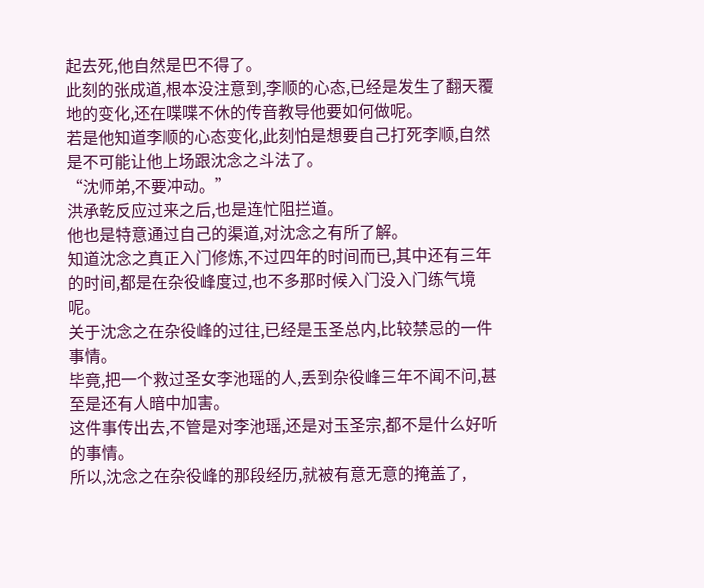起去死,他自然是巴不得了。
此刻的张成道,根本没注意到,李顺的心态,已经是发生了翻天覆地的变化,还在喋喋不休的传音教导他要如何做呢。
若是他知道李顺的心态变化,此刻怕是想要自己打死李顺,自然是不可能让他上场跟沈念之斗法了。
“沈师弟,不要冲动。”
洪承乾反应过来之后,也是连忙阻拦道。
他也是特意通过自己的渠道,对沈念之有所了解。
知道沈念之真正入门修炼,不过四年的时间而已,其中还有三年的时间,都是在杂役峰度过,也不多那时候入门没入门练气境呢。
关于沈念之在杂役峰的过往,已经是玉圣总内,比较禁忌的一件事情。
毕竟,把一个救过圣女李池瑶的人,丢到杂役峰三年不闻不问,甚至是还有人暗中加害。
这件事传出去,不管是对李池瑶,还是对玉圣宗,都不是什么好听的事情。
所以,沈念之在杂役峰的那段经历,就被有意无意的掩盖了,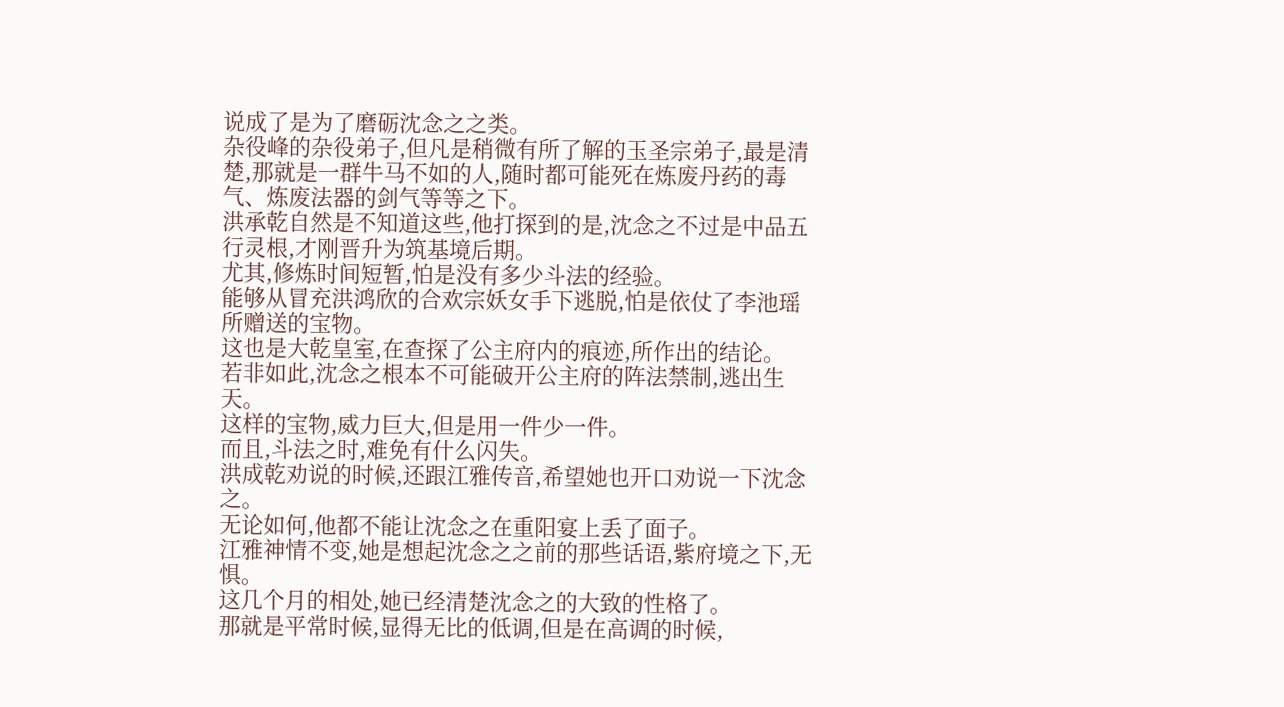说成了是为了磨砺沈念之之类。
杂役峰的杂役弟子,但凡是稍微有所了解的玉圣宗弟子,最是清楚,那就是一群牛马不如的人,随时都可能死在炼废丹药的毒气、炼废法器的剑气等等之下。
洪承乾自然是不知道这些,他打探到的是,沈念之不过是中品五行灵根,才刚晋升为筑基境后期。
尤其,修炼时间短暂,怕是没有多少斗法的经验。
能够从冒充洪鸿欣的合欢宗妖女手下逃脱,怕是依仗了李池瑶所赠送的宝物。
这也是大乾皇室,在查探了公主府内的痕迹,所作出的结论。
若非如此,沈念之根本不可能破开公主府的阵法禁制,逃出生天。
这样的宝物,威力巨大,但是用一件少一件。
而且,斗法之时,难免有什么闪失。
洪成乾劝说的时候,还跟江雅传音,希望她也开口劝说一下沈念之。
无论如何,他都不能让沈念之在重阳宴上丢了面子。
江雅神情不变,她是想起沈念之之前的那些话语,紫府境之下,无惧。
这几个月的相处,她已经清楚沈念之的大致的性格了。
那就是平常时候,显得无比的低调,但是在高调的时候,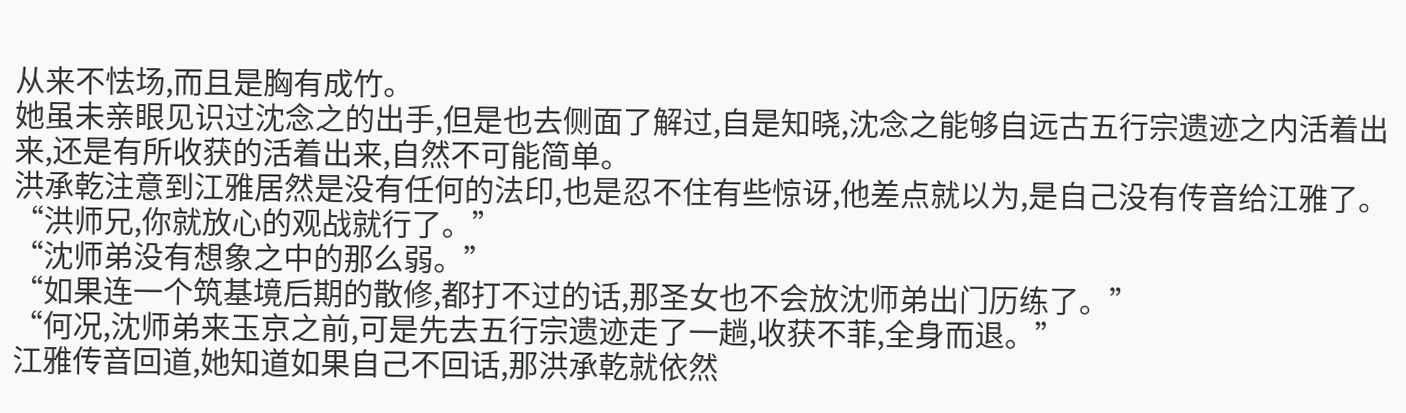从来不怯场,而且是胸有成竹。
她虽未亲眼见识过沈念之的出手,但是也去侧面了解过,自是知晓,沈念之能够自远古五行宗遗迹之内活着出来,还是有所收获的活着出来,自然不可能简单。
洪承乾注意到江雅居然是没有任何的法印,也是忍不住有些惊讶,他差点就以为,是自己没有传音给江雅了。
“洪师兄,你就放心的观战就行了。”
“沈师弟没有想象之中的那么弱。”
“如果连一个筑基境后期的散修,都打不过的话,那圣女也不会放沈师弟出门历练了。”
“何况,沈师弟来玉京之前,可是先去五行宗遗迹走了一趟,收获不菲,全身而退。”
江雅传音回道,她知道如果自己不回话,那洪承乾就依然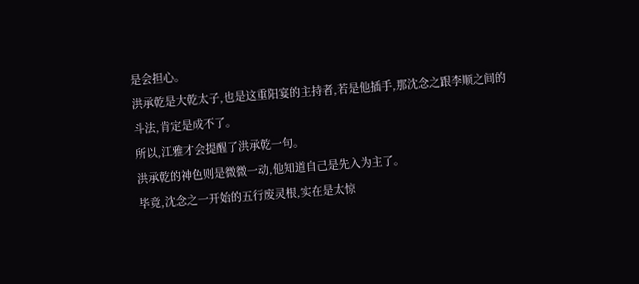是会担心。
洪承乾是大乾太子,也是这重阳宴的主持者,若是他插手,那沈念之跟李顺之间的斗法,肯定是成不了。
所以,江雅才会提醒了洪承乾一句。
洪承乾的神色则是微微一动,他知道自己是先入为主了。
毕竟,沈念之一开始的五行废灵根,实在是太惊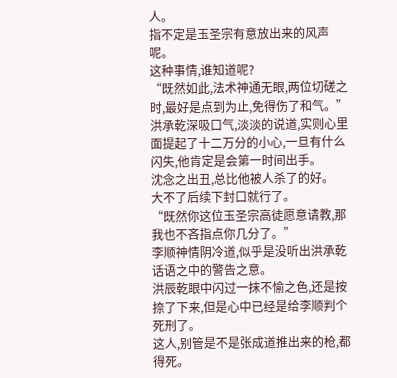人。
指不定是玉圣宗有意放出来的风声呢。
这种事情,谁知道呢?
“既然如此,法术神通无眼,两位切磋之时,最好是点到为止,免得伤了和气。”
洪承乾深吸口气,淡淡的说道,实则心里面提起了十二万分的小心,一旦有什么闪失,他肯定是会第一时间出手。
沈念之出丑,总比他被人杀了的好。
大不了后续下封口就行了。
“既然你这位玉圣宗高徒愿意请教,那我也不吝指点你几分了。”
李顺神情阴冷道,似乎是没听出洪承乾话语之中的警告之意。
洪辰乾眼中闪过一抹不愉之色,还是按捺了下来,但是心中已经是给李顺判个死刑了。
这人,别管是不是张成道推出来的枪,都得死。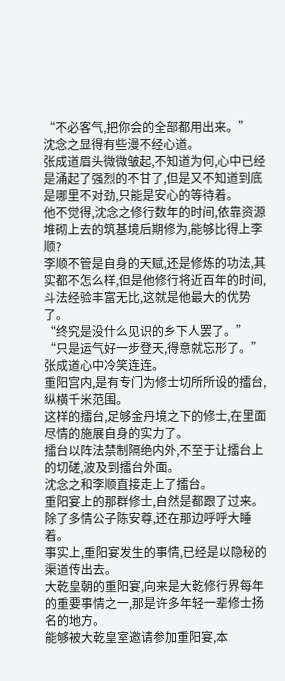“不必客气,把你会的全部都用出来。”
沈念之显得有些漫不经心道。
张成道眉头微微皱起,不知道为何,心中已经是涌起了强烈的不甘了,但是又不知道到底是哪里不对劲,只能是安心的等待着。
他不觉得,沈念之修行数年的时间,依靠资源堆砌上去的筑基境后期修为,能够比得上李顺?
李顺不管是自身的天赋,还是修炼的功法,其实都不怎么样,但是他修行将近百年的时间,斗法经验丰富无比,这就是他最大的优势了。
“终究是没什么见识的乡下人罢了。”
“只是运气好一步登天,得意就忘形了。”
张成道心中冷笑连连。
重阳宫内,是有专门为修士切所所设的擂台,纵横千米范围。
这样的擂台,足够金丹境之下的修士,在里面尽情的施展自身的实力了。
擂台以阵法禁制隔绝内外,不至于让擂台上的切磋,波及到擂台外面。
沈念之和李顺直接走上了擂台。
重阳宴上的那群修士,自然是都跟了过来。
除了多情公子陈安尊,还在那边呼呼大睡着。
事实上,重阳宴发生的事情,已经是以隐秘的渠道传出去。
大乾皇朝的重阳宴,向来是大乾修行界每年的重要事情之一,那是许多年轻一辈修士扬名的地方。
能够被大乾皇室邀请参加重阳宴,本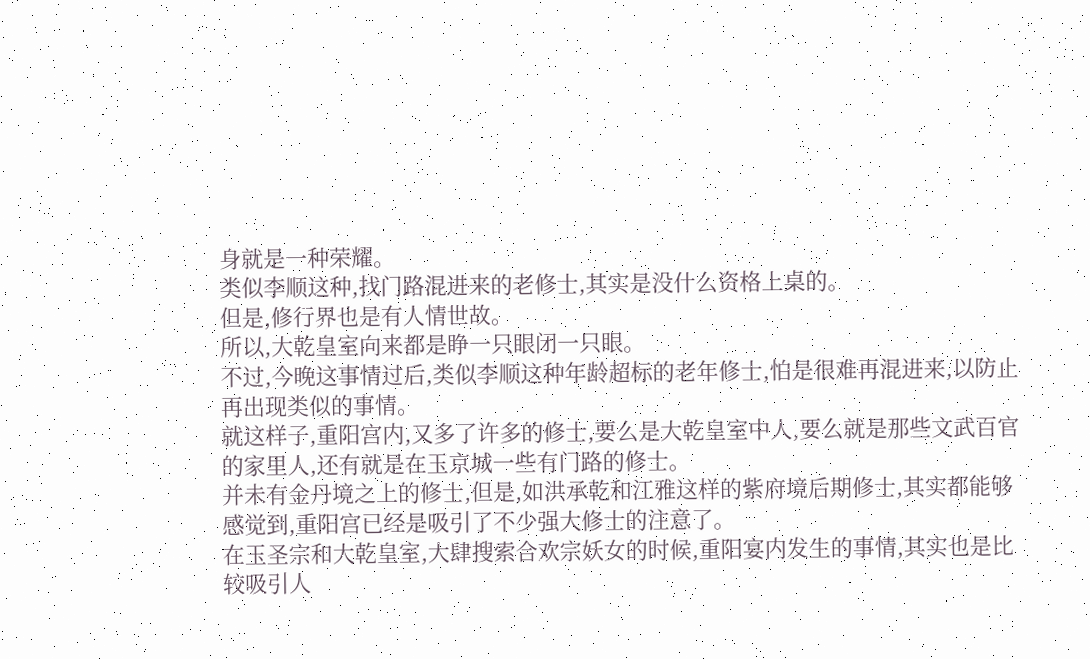身就是一种荣耀。
类似李顺这种,找门路混进来的老修士,其实是没什么资格上桌的。
但是,修行界也是有人情世故。
所以,大乾皇室向来都是睁一只眼闭一只眼。
不过,今晚这事情过后,类似李顺这种年龄超标的老年修士,怕是很难再混进来,以防止再出现类似的事情。
就这样子,重阳宫内,又多了许多的修士,要么是大乾皇室中人,要么就是那些文武百官的家里人,还有就是在玉京城一些有门路的修士。
并未有金丹境之上的修士,但是,如洪承乾和江雅这样的紫府境后期修士,其实都能够感觉到,重阳宫已经是吸引了不少强大修士的注意了。
在玉圣宗和大乾皇室,大肆搜索合欢宗妖女的时候,重阳宴内发生的事情,其实也是比较吸引人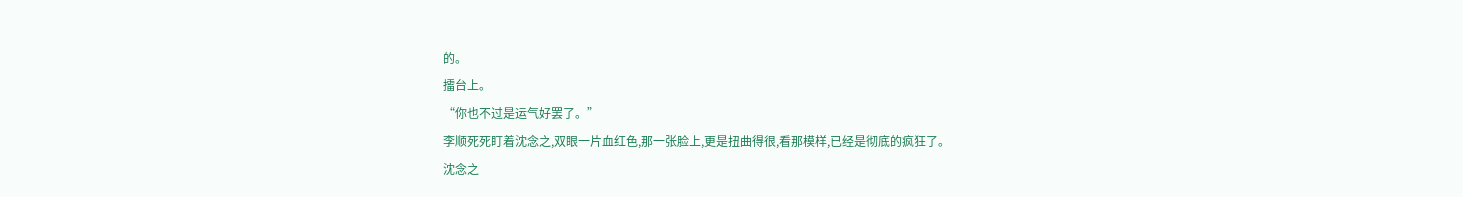的。
擂台上。
“你也不过是运气好罢了。”
李顺死死盯着沈念之,双眼一片血红色,那一张脸上,更是扭曲得很,看那模样,已经是彻底的疯狂了。
沈念之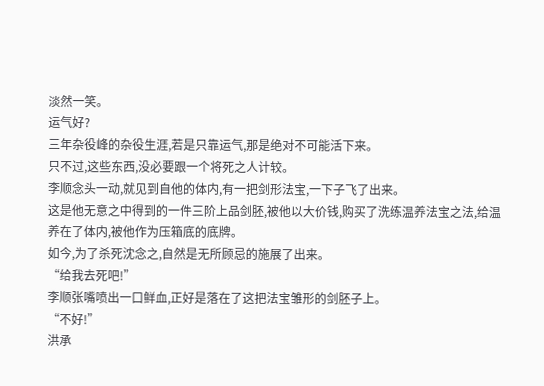淡然一笑。
运气好?
三年杂役峰的杂役生涯,若是只靠运气,那是绝对不可能活下来。
只不过,这些东西,没必要跟一个将死之人计较。
李顺念头一动,就见到自他的体内,有一把剑形法宝,一下子飞了出来。
这是他无意之中得到的一件三阶上品剑胚,被他以大价钱,购买了洗练温养法宝之法,给温养在了体内,被他作为压箱底的底牌。
如今,为了杀死沈念之,自然是无所顾忌的施展了出来。
“给我去死吧!”
李顺张嘴喷出一口鲜血,正好是落在了这把法宝雏形的剑胚子上。
“不好!”
洪承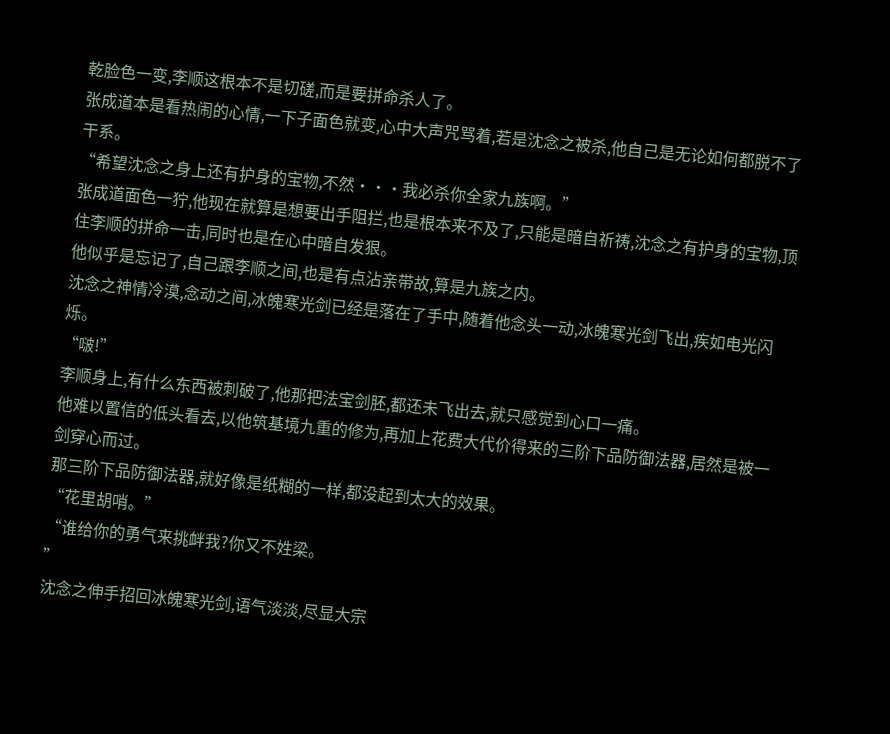乾脸色一变,李顺这根本不是切磋,而是要拼命杀人了。
张成道本是看热闹的心情,一下子面色就变,心中大声咒骂着,若是沈念之被杀,他自己是无论如何都脱不了干系。
“希望沈念之身上还有护身的宝物,不然···我必杀你全家九族啊。”
张成道面色一狞,他现在就算是想要出手阻拦,也是根本来不及了,只能是暗自祈祷,沈念之有护身的宝物,顶住李顺的拼命一击,同时也是在心中暗自发狠。
他似乎是忘记了,自己跟李顺之间,也是有点沾亲带故,算是九族之内。
沈念之神情冷漠,念动之间,冰魄寒光剑已经是落在了手中,随着他念头一动,冰魄寒光剑飞出,疾如电光闪烁。
“啵!”
李顺身上,有什么东西被刺破了,他那把法宝剑胚,都还未飞出去,就只感觉到心口一痛。
他难以置信的低头看去,以他筑基境九重的修为,再加上花费大代价得来的三阶下品防御法器,居然是被一剑穿心而过。
那三阶下品防御法器,就好像是纸糊的一样,都没起到太大的效果。
“花里胡哨。”
“谁给你的勇气来挑衅我?你又不姓梁。
”
沈念之伸手招回冰魄寒光剑,语气淡淡,尽显大宗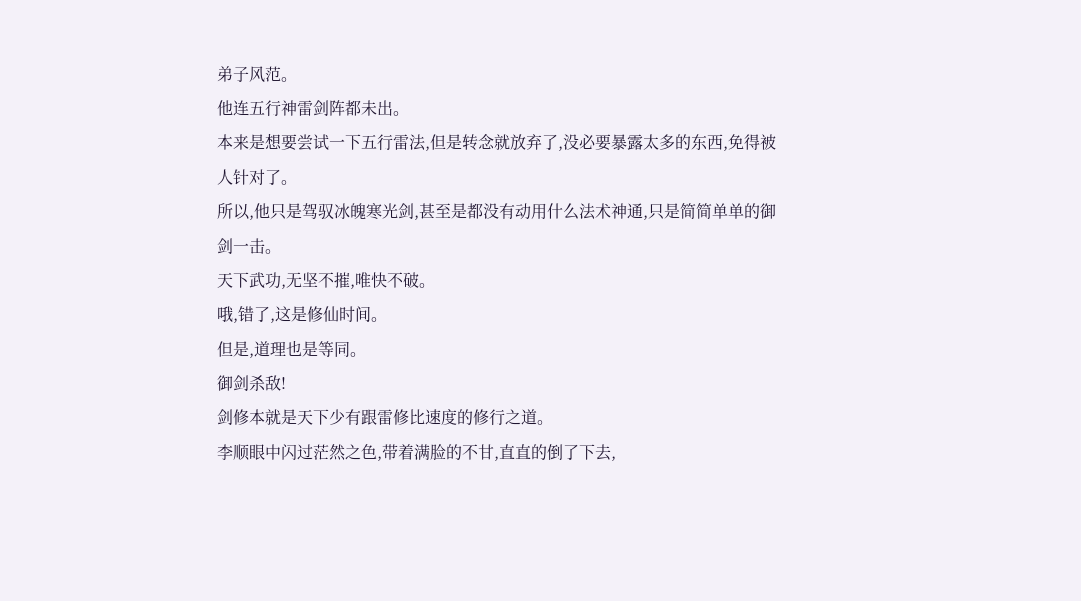弟子风范。
他连五行神雷剑阵都未出。
本来是想要尝试一下五行雷法,但是转念就放弃了,没必要暴露太多的东西,免得被人针对了。
所以,他只是驾驭冰魄寒光剑,甚至是都没有动用什么法术神通,只是简简单单的御剑一击。
天下武功,无坚不摧,唯快不破。
哦,错了,这是修仙时间。
但是,道理也是等同。
御剑杀敌!
剑修本就是天下少有跟雷修比速度的修行之道。
李顺眼中闪过茫然之色,带着满脸的不甘,直直的倒了下去,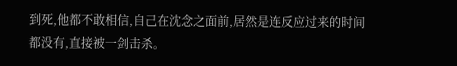到死,他都不敢相信,自己在沈念之面前,居然是连反应过来的时间都没有,直接被一剑击杀。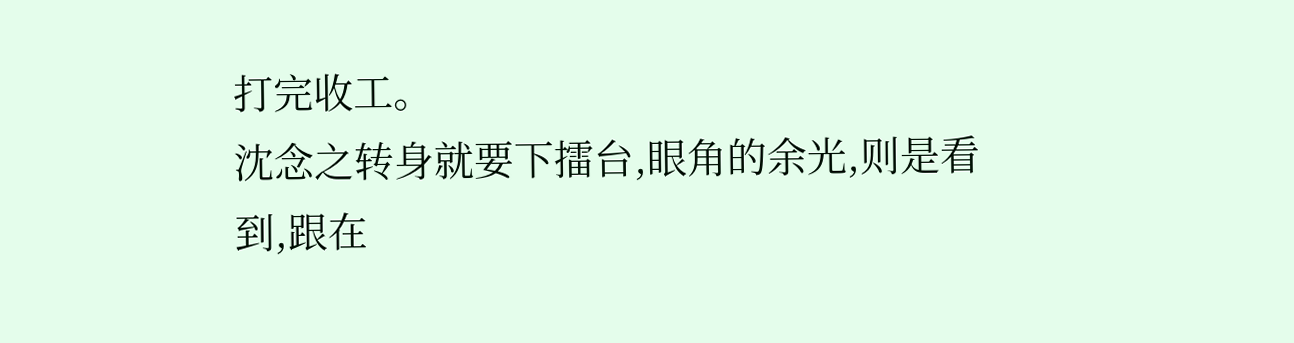打完收工。
沈念之转身就要下擂台,眼角的余光,则是看到,跟在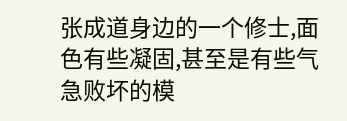张成道身边的一个修士,面色有些凝固,甚至是有些气急败坏的模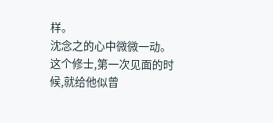样。
沈念之的心中微微一动。
这个修士,第一次见面的时候,就给他似曾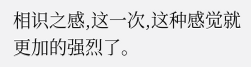相识之感,这一次,这种感觉就更加的强烈了。